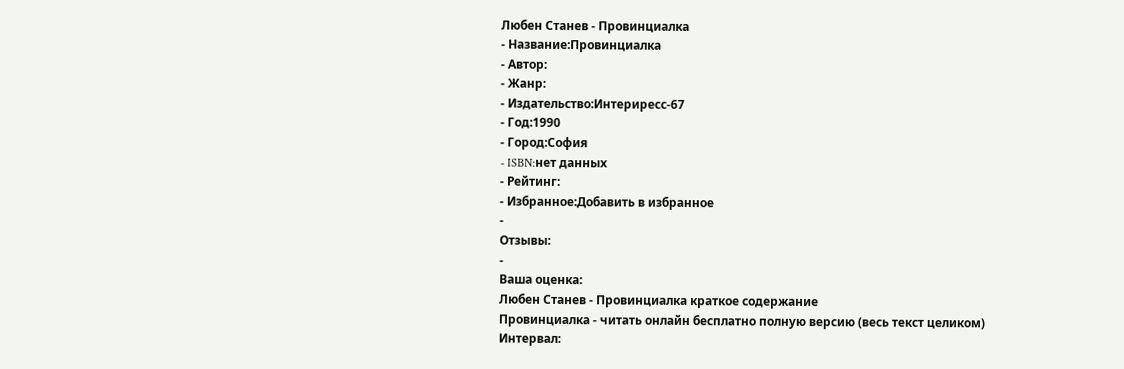Любен Станев - Провинциалка
- Название:Провинциалка
- Автор:
- Жанр:
- Издательство:Интериресс-67
- Год:1990
- Город:София
- ISBN:нет данных
- Рейтинг:
- Избранное:Добавить в избранное
-
Отзывы:
-
Ваша оценка:
Любен Станев - Провинциалка краткое содержание
Провинциалка - читать онлайн бесплатно полную версию (весь текст целиком)
Интервал: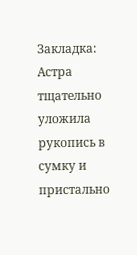Закладка:
Астра тщательно уложила рукопись в сумку и пристально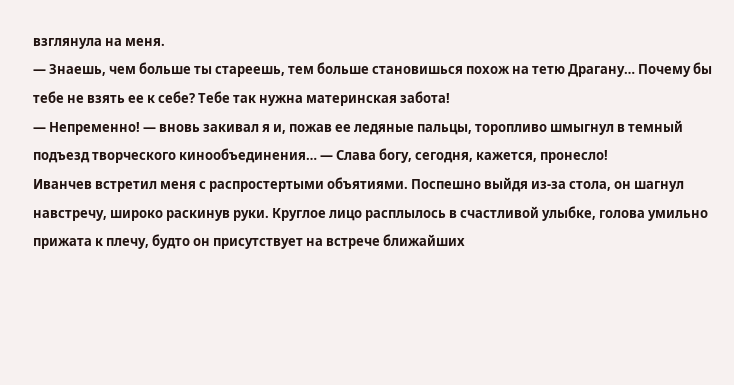взглянула на меня.
— Знаешь, чем больше ты стареешь, тем больше становишься похож на тетю Драгану… Почему бы тебе не взять ее к себе? Тебе так нужна материнская забота!
— Непременно! — вновь закивал я и, пожав ее ледяные пальцы, торопливо шмыгнул в темный подъезд творческого кинообъединения… — Слава богу, сегодня, кажется, пронесло!
Иванчев встретил меня с распростертыми объятиями. Поспешно выйдя из-за стола, он шагнул навстречу, широко раскинув руки. Круглое лицо расплылось в счастливой улыбке, голова умильно прижата к плечу, будто он присутствует на встрече ближайших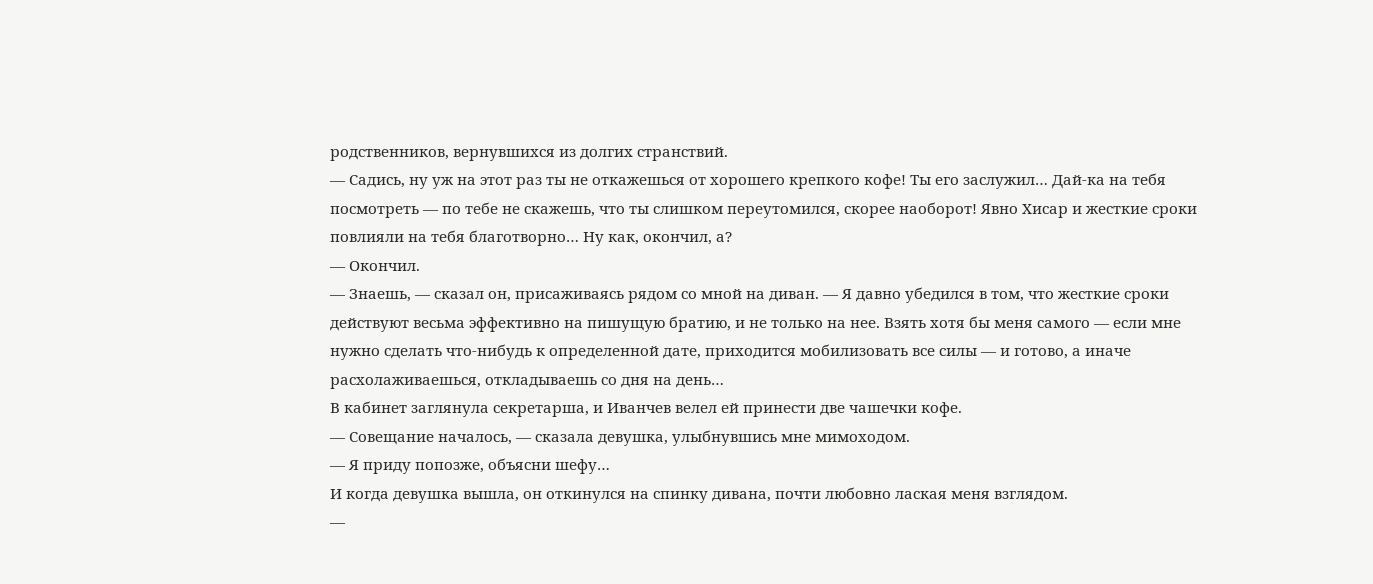родственников, вернувшихся из долгих странствий.
— Садись, ну уж на этот раз ты не откажешься от хорошего крепкого кофе! Ты его заслужил… Дай-ка на тебя посмотреть — по тебе не скажешь, что ты слишком переутомился, скорее наоборот! Явно Хисар и жесткие сроки повлияли на тебя благотворно… Ну как, окончил, а?
— Окончил.
— Знаешь, — сказал он, присаживаясь рядом со мной на диван. — Я давно убедился в том, что жесткие сроки действуют весьма эффективно на пишущую братию, и не только на нее. Взять хотя бы меня самого — если мне нужно сделать что-нибудь к определенной дате, приходится мобилизовать все силы — и готово, а иначе расхолаживаешься, откладываешь со дня на день…
В кабинет заглянула секретарша, и Иванчев велел ей принести две чашечки кофе.
— Совещание началось, — сказала девушка, улыбнувшись мне мимоходом.
— Я приду попозже, объясни шефу…
И когда девушка вышла, он откинулся на спинку дивана, почти любовно лаская меня взглядом.
—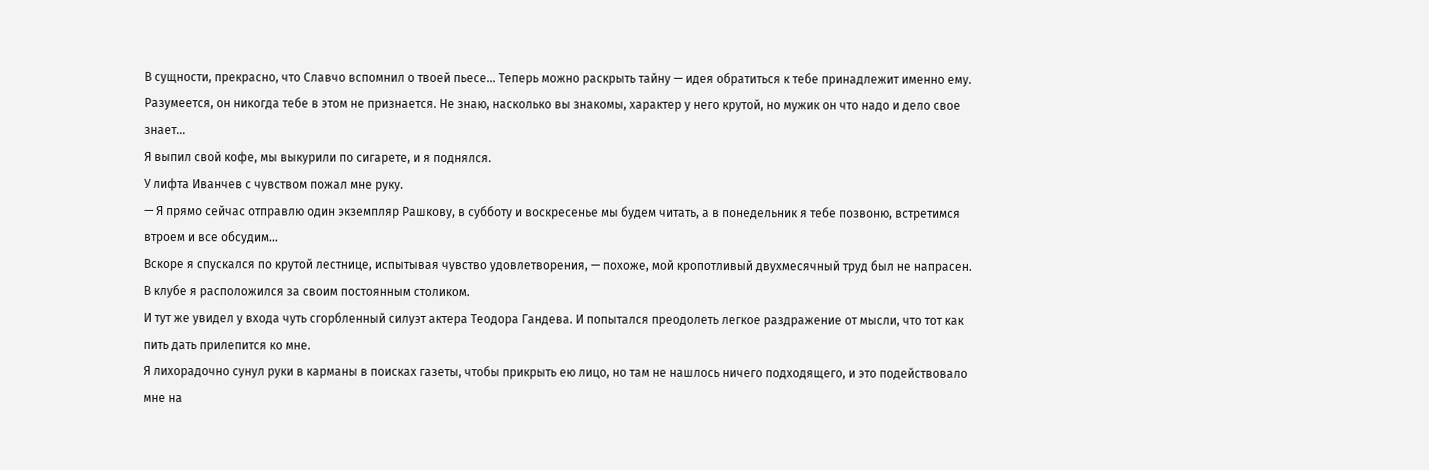В сущности, прекрасно, что Славчо вспомнил о твоей пьесе… Теперь можно раскрыть тайну — идея обратиться к тебе принадлежит именно ему. Разумеется, он никогда тебе в этом не признается. Не знаю, насколько вы знакомы, характер у него крутой, но мужик он что надо и дело свое знает…
Я выпил свой кофе, мы выкурили по сигарете, и я поднялся.
У лифта Иванчев с чувством пожал мне руку.
— Я прямо сейчас отправлю один экземпляр Рашкову, в субботу и воскресенье мы будем читать, а в понедельник я тебе позвоню, встретимся втроем и все обсудим…
Вскоре я спускался по крутой лестнице, испытывая чувство удовлетворения, — похоже, мой кропотливый двухмесячный труд был не напрасен.
В клубе я расположился за своим постоянным столиком.
И тут же увидел у входа чуть сгорбленный силуэт актера Теодора Гандева. И попытался преодолеть легкое раздражение от мысли, что тот как пить дать прилепится ко мне.
Я лихорадочно сунул руки в карманы в поисках газеты, чтобы прикрыть ею лицо, но там не нашлось ничего подходящего, и это подействовало мне на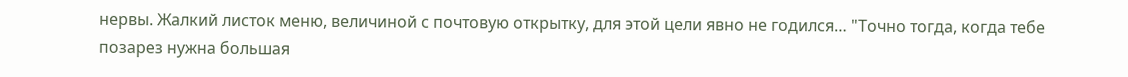нервы. Жалкий листок меню, величиной с почтовую открытку, для этой цели явно не годился… "Точно тогда, когда тебе позарез нужна большая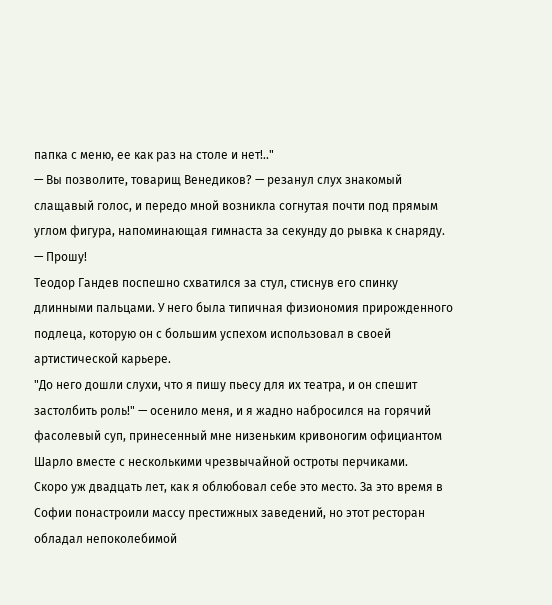папка с меню, ее как раз на столе и нет!.."
— Вы позволите, товарищ Венедиков? — резанул слух знакомый слащавый голос, и передо мной возникла согнутая почти под прямым углом фигура, напоминающая гимнаста за секунду до рывка к снаряду.
— Прошу!
Теодор Гандев поспешно схватился за стул, стиснув его спинку длинными пальцами. У него была типичная физиономия прирожденного подлеца, которую он с большим успехом использовал в своей артистической карьере.
"До него дошли слухи, что я пишу пьесу для их театра, и он спешит застолбить роль!" — осенило меня, и я жадно набросился на горячий фасолевый суп, принесенный мне низеньким кривоногим официантом Шарло вместе с несколькими чрезвычайной остроты перчиками.
Скоро уж двадцать лет, как я облюбовал себе это место. За это время в Софии понастроили массу престижных заведений, но этот ресторан обладал непоколебимой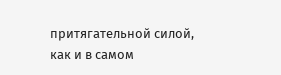притягательной силой, как и в самом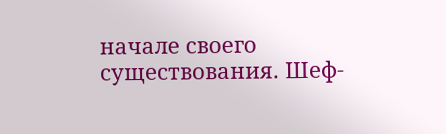начале своего существования. Шеф-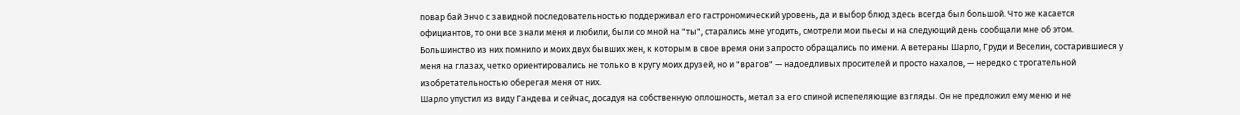повар бай Энчо с завидной последовательностью поддерживал его гастрономический уровень, да и выбор блюд здесь всегда был большой. Что же касается официантов, то они все знали меня и любили, были со мной на "ты", старались мне угодить, смотрели мои пьесы и на следующий день сообщали мне об этом. Большинство из них помнило и моих двух бывших жен, к которым в свое время они запросто обращались по имени. А ветераны Шарло, Груди и Веселин, состарившиеся у меня на глазах, четко ориентировались не только в кругу моих друзей, но и "врагов" — надоедливых просителей и просто нахалов, — нередко с трогательной изобретательностью оберегая меня от них.
Шарло упустил из виду Гандева и сейчас, досадуя на собственную оплошность, метал за его спиной испепеляющие взгляды. Он не предложил ему меню и не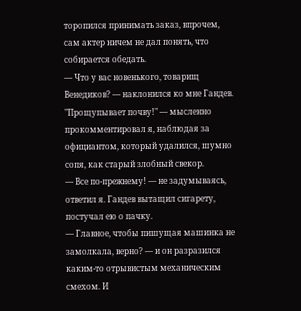торопился принимать заказ, впрочем, сам актер ничем не дал понять, что собирается обедать.
— Что у вас новенького, товарищ Венедиков? — наклонился ко мне Гандев.
"Прощупывает почву!" — мысленно прокомментировал я, наблюдая за официантом, который удалился, шумно сопя, как старый злобный свекор.
— Все по-прежнему! — не задумываясь, ответил я. Гандев вытащил сигарету, постучал ею о пачку.
— Главное, чтобы пишущая машинка не замолкала, верно? — и он разразился каким-то отрывистым механическим смехом. И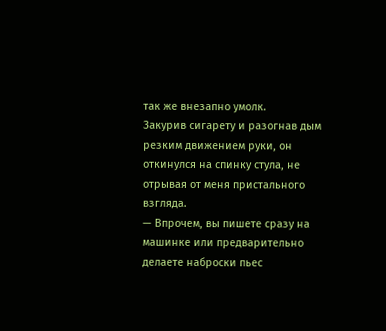так же внезапно умолк.
Закурив сигарету и разогнав дым резким движением руки, он откинулся на спинку стула, не отрывая от меня пристального взгляда.
— Впрочем, вы пишете сразу на машинке или предварительно делаете наброски пьес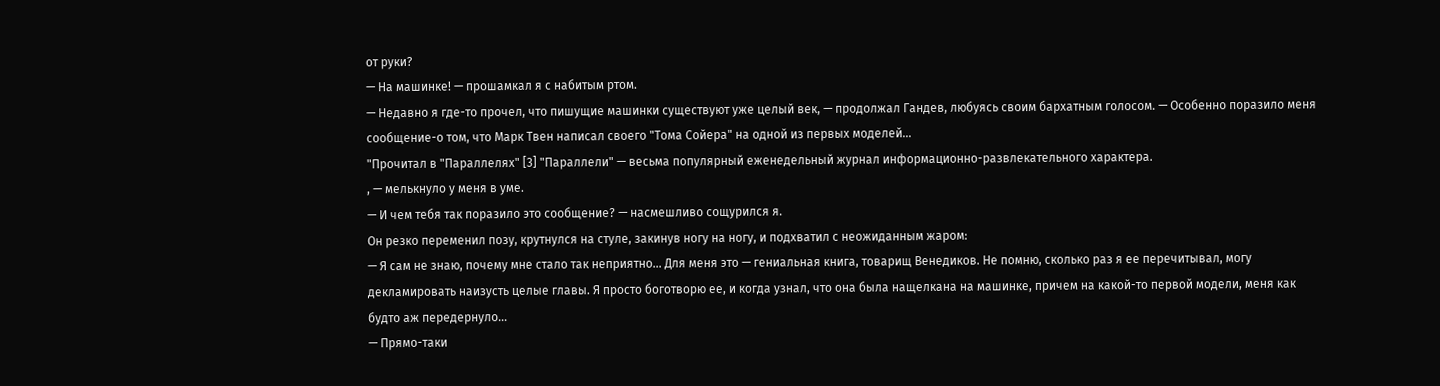от руки?
— На машинке! — прошамкал я с набитым ртом.
— Недавно я где-то прочел, что пишущие машинки существуют уже целый век, — продолжал Гандев, любуясь своим бархатным голосом. — Особенно поразило меня сообщение-о том, что Марк Твен написал своего "Тома Сойера" на одной из первых моделей…
"Прочитал в "Параллелях" [3] "Параллели" — весьма популярный еженедельный журнал информационно-развлекательного характера.
, — мелькнуло у меня в уме.
— И чем тебя так поразило это сообщение? — насмешливо сощурился я.
Он резко переменил позу, крутнулся на стуле, закинув ногу на ногу, и подхватил с неожиданным жаром:
— Я сам не знаю, почему мне стало так неприятно… Для меня это — гениальная книга, товарищ Венедиков. Не помню, сколько раз я ее перечитывал, могу декламировать наизусть целые главы. Я просто боготворю ее, и когда узнал, что она была нащелкана на машинке, причем на какой-то первой модели, меня как будто аж передернуло…
— Прямо-таки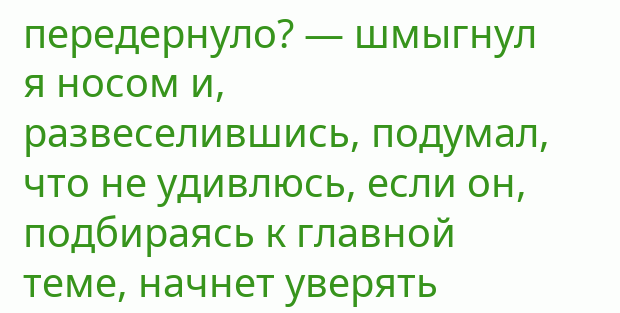передернуло? — шмыгнул я носом и, развеселившись, подумал, что не удивлюсь, если он, подбираясь к главной теме, начнет уверять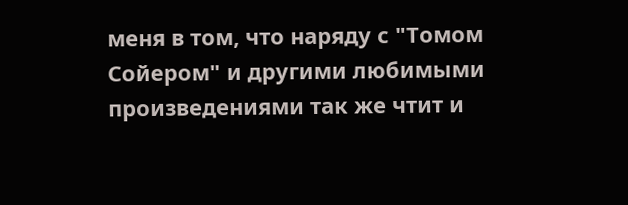меня в том, что наряду с "Томом Сойером" и другими любимыми произведениями так же чтит и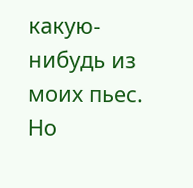какую-нибудь из моих пьес.
Но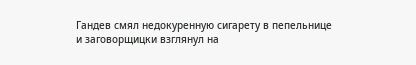Гандев смял недокуренную сигарету в пепельнице и заговорщицки взглянул на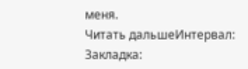меня.
Читать дальшеИнтервал:
Закладка: